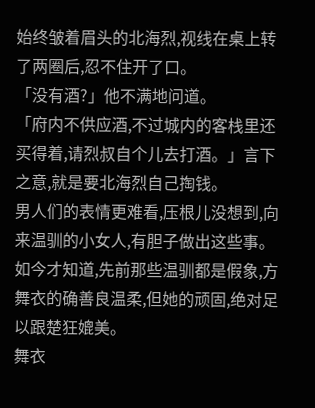始终皱着眉头的北海烈,视线在桌上转了两圈后,忍不住开了口。
「没有酒?」他不满地问道。
「府内不供应酒,不过城内的客栈里还买得着,请烈叔自个儿去打酒。」言下之意,就是要北海烈自己掏钱。
男人们的表情更难看,压根儿没想到,向来温驯的小女人,有胆子做出这些事。如今才知道,先前那些温驯都是假象,方舞衣的确善良温柔,但她的顽固,绝对足以跟楚狂媲美。
舞衣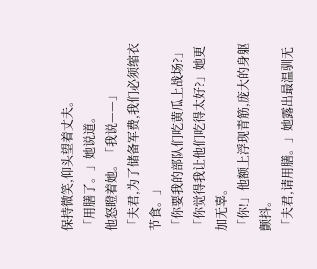保持微笑,仰头望着丈夫。
「用膳了。」她说道。
他怒瞪着她。「我说——」
「夫君,为了储备军费,我们必须缩衣节食。」
「你要我的部队们吃黄瓜上战场?」
「你觉得我让他们吃得太好?」她更加无辜。
「你!」他额上浮现青筋,庞大的身躯颤抖。
「夫君,请用膳。」她露出最温驯无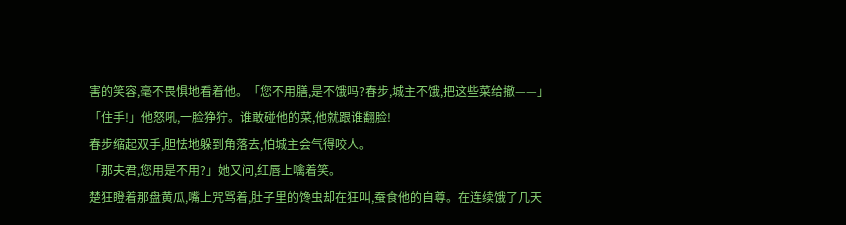害的笑容,毫不畏惧地看着他。「您不用膳,是不饿吗?春步,城主不饿,把这些菜给撤——」
「住手!」他怒吼,一脸狰狞。谁敢碰他的菜,他就跟谁翻脸!
春步缩起双手,胆怯地躲到角落去,怕城主会气得咬人。
「那夫君,您用是不用?」她又问,红唇上噙着笑。
楚狂瞪着那盘黄瓜,嘴上咒骂着,肚子里的馋虫却在狂叫,蚕食他的自尊。在连续饿了几天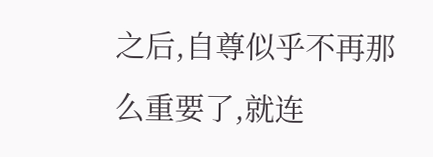之后,自尊似乎不再那么重要了,就连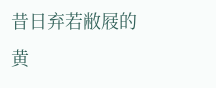昔日弃若敝屐的黄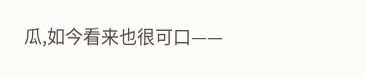瓜,如今看来也很可口——